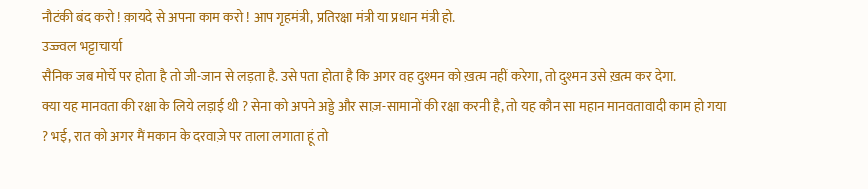नौटंकी बंद करो ! क़ायदे से अपना काम करो ! आप गृहमंत्री, प्रतिरक्षा मंत्री या प्रधान मंत्री हो.
उज्ज्वल भट्टाचार्या
सैनिक जब मोर्चे पर होता है तो जी-जान से लड़ता है. उसे पता होता है कि अगर वह दुश्मन को ख़त्म नहीं करेगा, तो दुश्मन उसे ख़त्म कर देगा.
क्या यह मानवता की रक्षा के लिये लड़ाई थी ? सेना को अपने अड्डे और साज़-सामानों की रक्षा करनी है, तो यह कौन सा महान मानवतावादी काम हो गया ? भई, रात को अगर मैं मकान के दरवाज़े पर ताला लगाता हूं तो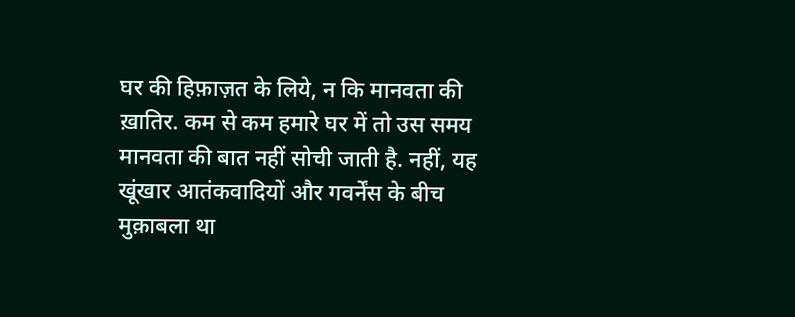घर की हिफ़ाज़त के लिये, न कि मानवता की ख़ातिर. कम से कम हमारे घर में तो उस समय मानवता की बात नहीं सोची जाती है. नहीं, यह खूंखार आतंकवादियों और गवर्नेंस के बीच मुक़ाबला था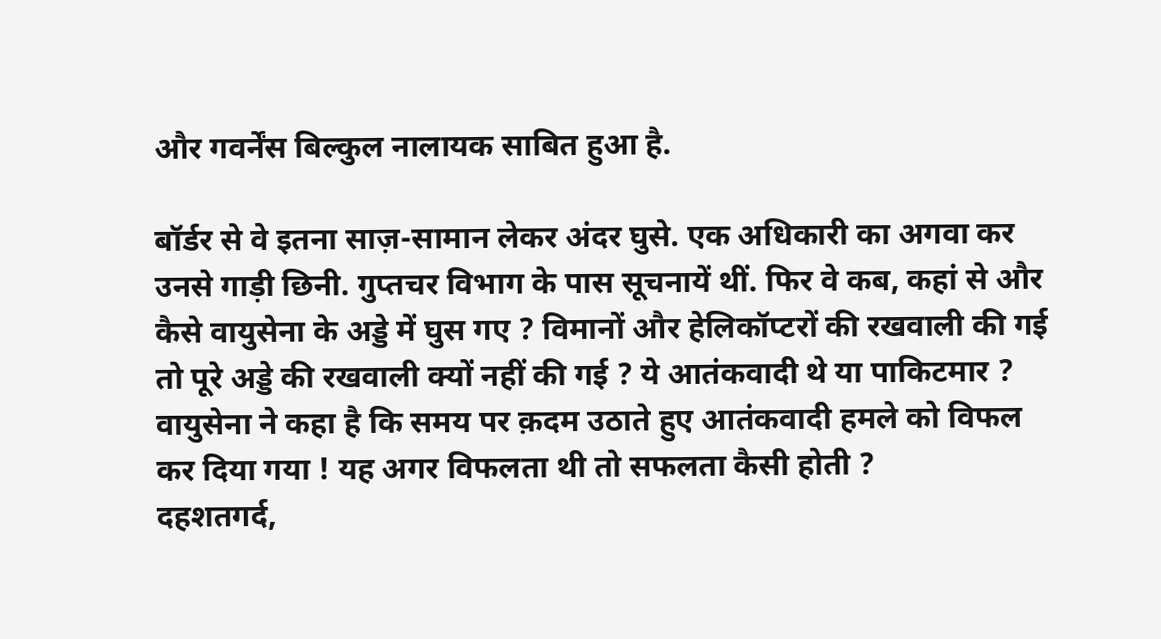और गवर्नेंस बिल्कुल नालायक साबित हुआ है.

बॉर्डर से वे इतना साज़-सामान लेकर अंदर घुसे. एक अधिकारी का अगवा कर उनसे गाड़ी छिनी. गुप्तचर विभाग के पास सूचनायें थीं. फिर वे कब, कहां से और कैसे वायुसेना के अड्डे में घुस गए ? विमानों और हेलिकॉप्टरों की रखवाली की गई तो पूरे अड्डे की रखवाली क्यों नहीं की गई ? ये आतंकवादी थे या पाकिटमार ?
वायुसेना ने कहा है कि समय पर क़दम उठाते हुए आतंकवादी हमले को विफल कर दिया गया ! यह अगर विफलता थी तो सफलता कैसी होती ?
दहशतगर्द,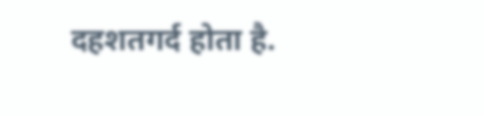दहशतगर्द होता है.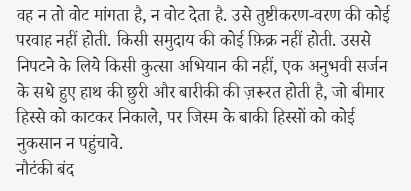वह न तो वोट मांगता है, न वोट देता है. उसे तुष्टीकरण-वरण की कोई परवाह नहीं होती. किसी समुदाय की कोई फ़िक्र नहीं होती. उससे निपटने के लिये किसी कुत्सा अभियान की नहीं, एक अनुभवी सर्जन के सधे हुए हाथ की छुरी और बारीकी की ज़रूरत होती है, जो बीमार हिस्से को काटकर निकाले, पर जिस्म के बाकी हिस्सों को कोई नुकसान न पहुंचावे.
नौटंकी बंद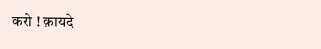करो ! क़ायदे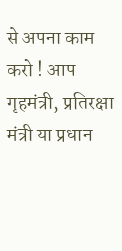से अपना काम करो ! आप गृहमंत्री, प्रतिरक्षा मंत्री या प्रधान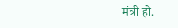मंत्री हो.